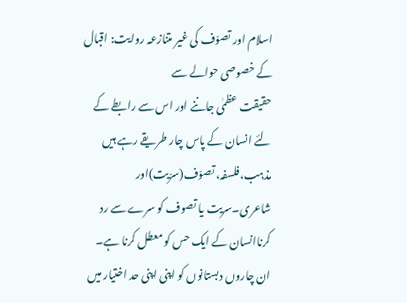اسلام اور تصوّف کی غیر متنازعہ روایت: اقبال کے خصوصی حوالے سے
حقیقت عظمٰی جاننے اور اس سے رابطے کے لئے انسان کے پاس چار طریقے رہے ہیں مذہب،فلسفہ، تصوّف(سرّیت)اور شاعری۔سریت یا تصوف کو سرے سے رد کرناانسان کے ایک حس کو معطل کرنا ہے۔ ان چاروں دبستانوں کو اپنی اپنی حد اختیار میں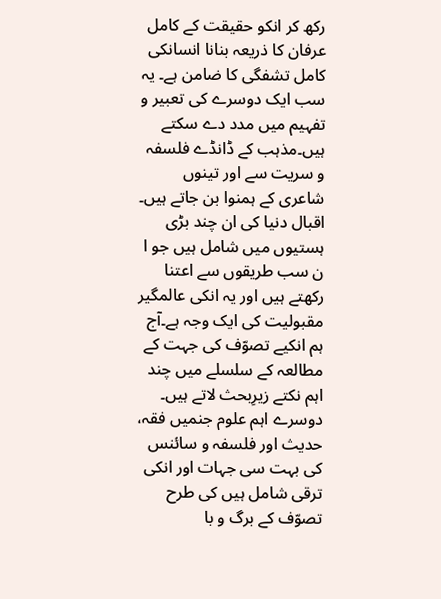رکھ کر انکو حقیقت کے کامل عرفان کا ذریعہ بنانا انسانکی کامل تشفگی کا ضامن ہے۔ یہ سب ایک دوسرے کی تعبیر و تفہیم میں مدد دے سکتے ہیں۔مذہب کے ڈانڈے فلسفہ و سریت سے اور تینوں شاعری کے ہمنوا بن جاتے ہیں۔ اقبال دنیا کی ان چند بڑی ہستیوں میں شامل ہیں جو ا ن سب طریقوں سے اعتنا رکھتے ہیں اور یہ انکی عالمگیر مقبولیت کی ایک وجہ ہے۔آج ہم انکیے تصوّف کی جہت کے مطالعہ کے سلسلے میں چند اہم نکتے زیرِبحث لاتے ہیں۔ دوسرے اہم علوم جنمیں فقہ، حدیث اور فلسفہ و سائنس کی بہت سی جہات اور انکی ترقی شامل ہیں کی طرح تصوّف کے برگ و با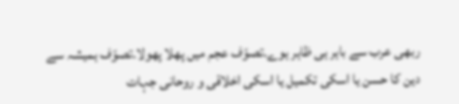ربھی عرب سے باہر ہی ظاہر ہوے۔تصوّف عجم میں پھلا پھولا۔تصوّف ہمیشہ سے دین کا حسن یا اسکی تکمیل یا اسکی اخلاقی و روحانی جہات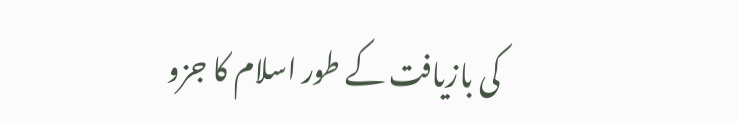کی بازیافت کے طور اسلام کا جزو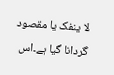لا ینفک یا مقصود گردانا گیا ہے۔اس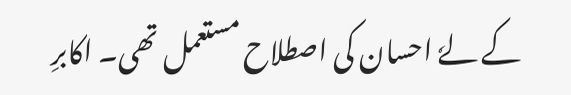کے لےٗ احسان کی اصطلاح مستعمل تھی۔ اکابرِ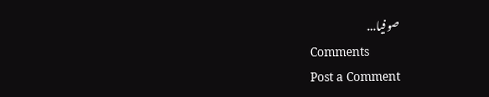صوفیا...
Comments
Post a Comment